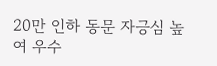20만 인하 동문 자긍심 높여 우수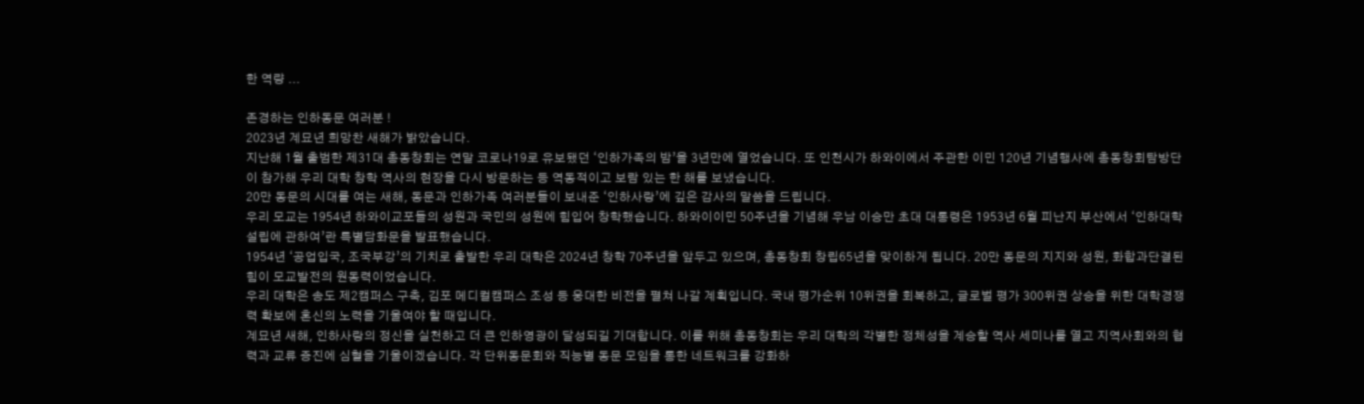한 역량 ...

존경하는 인하동문 여러분 !
2023년 계묘년 희망찬 새해가 밝았습니다.
지난해 1월 출범한 제31대 총동창회는 연말 코로나19로 유보됐던 ‘인하가족의 밤’을 3년만에 열었습니다. 또 인천시가 하와이에서 주관한 이민 120년 기념행사에 총동창회탐방단이 참가해 우리 대학 창학 역사의 현장을 다시 방문하는 등 역동적이고 보람 있는 한 해를 보냈습니다.
20만 동문의 시대를 여는 새해, 동문과 인하가족 여러분들이 보내준 ‘인하사랑’에 깊은 감사의 말씀을 드립니다.
우리 모교는 1954년 하와이교포들의 성원과 국민의 성원에 힘입어 창학했습니다. 하와이이민 50주년을 기념해 우남 이승만 초대 대통령은 1953년 6월 피난지 부산에서 ‘인하대학 설립에 관하여’란 특별담화문을 발표했습니다.
1954년 ‘공업입국, 조국부강’의 기치로 출발한 우리 대학은 2024년 창학 70주년을 앞두고 있으며, 총동창회 창립65년을 맞이하게 됩니다. 20만 동문의 지지와 성원, 화합과단결된 힘이 모교발전의 원동력이었습니다.
우리 대학은 송도 제2캠퍼스 구축, 김포 메디컬캠퍼스 조성 등 웅대한 비전을 펼쳐 나갈 계획입니다. 국내 평가순위 10위권을 회복하고, 글로벌 평가 300위권 상승을 위한 대학경쟁력 확보에 혼신의 노력을 기울여야 할 때입니다.
계묘년 새해, 인하사랑의 정신을 실천하고 더 큰 인하영광이 달성되길 기대합니다. 이를 위해 총동창회는 우리 대학의 각별한 정체성을 계승할 역사 세미나를 열고 지역사회와의 협력과 교류 증진에 심혈을 기울이겠습니다. 각 단위동문회와 직능별 동문 모임을 통한 네트워크를 강화하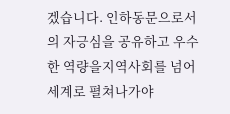겠습니다. 인하동문으로서의 자긍심을 공유하고 우수한 역량을지역사회를 넘어 세계로 펼쳐나가야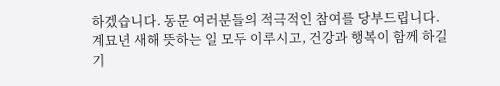하겠습니다. 동문 여러분들의 적극적인 참여를 당부드립니다.
계묘년 새해 뜻하는 일 모두 이루시고, 건강과 행복이 함께 하길 기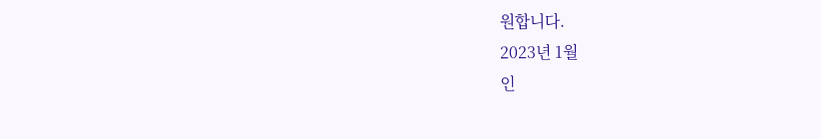원합니다.
2023년 1월
인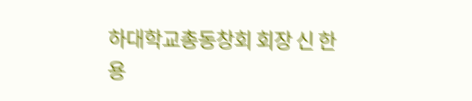하대학교총동창회 회장 신 한 용